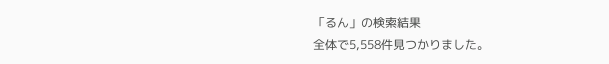「るん」の検索結果
全体で5,558件見つかりました。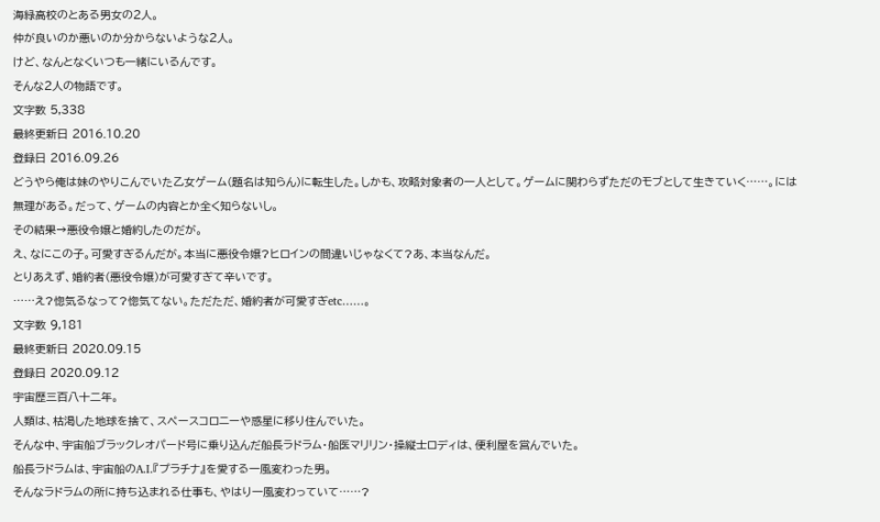海緑高校のとある男女の2人。
仲が良いのか悪いのか分からないような2人。
けど、なんとなくいつも一緒にいるんです。
そんな2人の物語です。
文字数 5,338
最終更新日 2016.10.20
登録日 2016.09.26
どうやら俺は妹のやりこんでいた乙女ゲーム(題名は知らん)に転生した。しかも、攻略対象者の一人として。ゲームに関わらずただのモブとして生きていく……。には無理がある。だって、ゲームの内容とか全く知らないし。
その結果→悪役令嬢と婚約したのだが。
え、なにこの子。可愛すぎるんだが。本当に悪役令嬢?ヒロインの間違いじゃなくて?あ、本当なんだ。
とりあえず、婚約者(悪役令嬢)が可愛すぎて辛いです。
……え?惚気るなって?惚気てない。ただただ、婚約者が可愛すぎetc……。
文字数 9,181
最終更新日 2020.09.15
登録日 2020.09.12
宇宙歴三百八十二年。
人類は、枯渇した地球を捨て、スペースコロニーや惑星に移り住んでいた。
そんな中、宇宙船ブラックレオパード号に乗り込んだ船長ラドラム・船医マリリン・操縦士ロディは、便利屋を営んでいた。
船長ラドラムは、宇宙船のA.I.『プラチナ』を愛する一風変わった男。
そんなラドラムの所に持ち込まれる仕事も、やはり一風変わっていて……?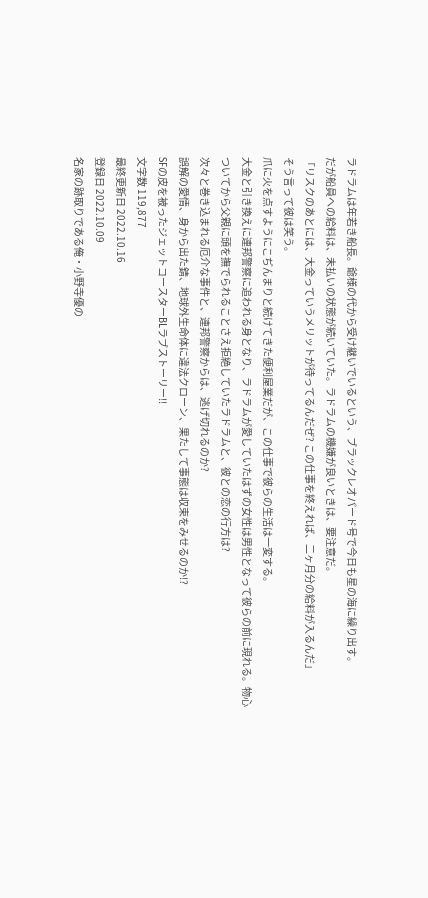ラドラムは年若き船長。爺様の代から受け継いでいるという、ブラックレオパード号で今日も星の海に繰り出す。
だが船員への給料は、未払いの状態が続いていた。ラドラムの機嫌が良いときは、要注意だ。
「リスクのあとには、大金っていうメリットが待ってるんだぜ? この仕事を終えれば、二ヶ月分の給料が入るんだ」
そう言って彼は笑う。
爪に火を点すようにこぢんまりと続けてきた便利屋業だが、この仕事で彼らの生活は一変する。
大金と引き換えに連邦警察に追われる身となり、ラドラムが愛していたはずの女性は男性となって彼らの前に現れる。物心ついてから父親に頭を撫でられることさえ拒絶していたラドラムと、彼との恋の行方は?
次々と巻き込まれる厄介な事件と、連邦警察からは、逃げ切れるのか?
誤解の愛情、身から出た錆、地球外生命体に違法クローン、果たして事態は収束をみせるのか!?
SFの皮を被ったジェットコースターBLラブストーリー!!
文字数 119,877
最終更新日 2022.10.16
登録日 2022.10.09
名家の跡取りである俺・小野寺優の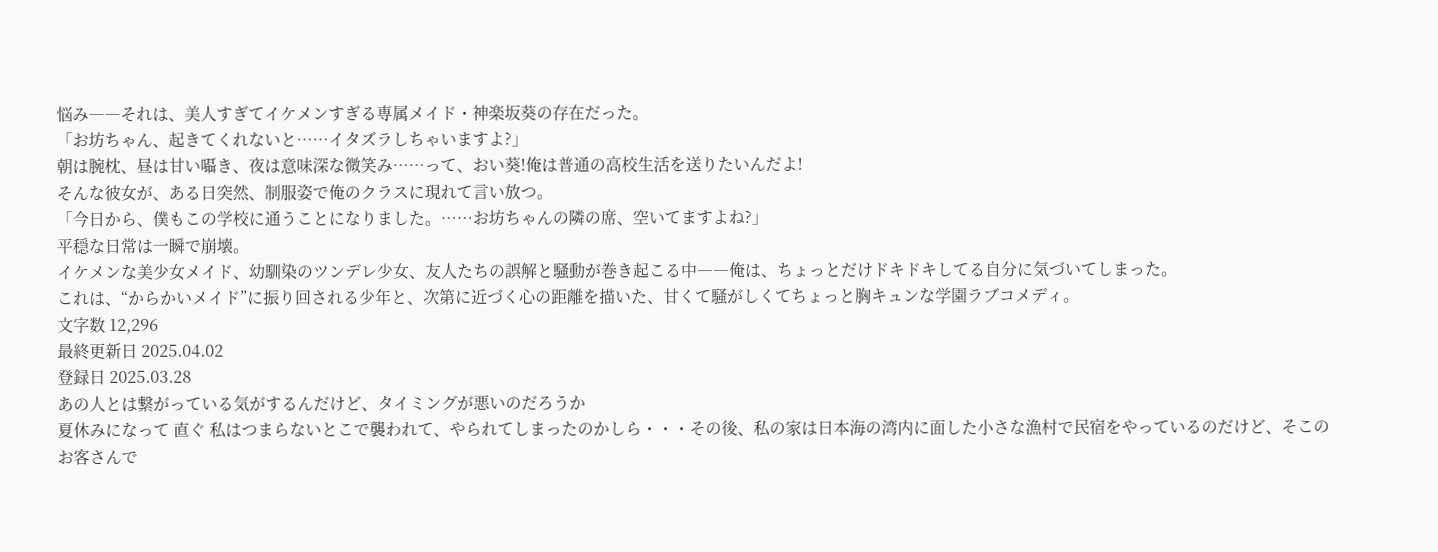悩み――それは、美人すぎてイケメンすぎる専属メイド・神楽坂葵の存在だった。
「お坊ちゃん、起きてくれないと……イタズラしちゃいますよ?」
朝は腕枕、昼は甘い囁き、夜は意味深な微笑み……って、おい葵!俺は普通の高校生活を送りたいんだよ!
そんな彼女が、ある日突然、制服姿で俺のクラスに現れて言い放つ。
「今日から、僕もこの学校に通うことになりました。……お坊ちゃんの隣の席、空いてますよね?」
平穏な日常は一瞬で崩壊。
イケメンな美少女メイド、幼馴染のツンデレ少女、友人たちの誤解と騒動が巻き起こる中――俺は、ちょっとだけドキドキしてる自分に気づいてしまった。
これは、“からかいメイド”に振り回される少年と、次第に近づく心の距離を描いた、甘くて騒がしくてちょっと胸キュンな学園ラブコメディ。
文字数 12,296
最終更新日 2025.04.02
登録日 2025.03.28
あの人とは繋がっている気がするんだけど、タイミングが悪いのだろうか
夏休みになって 直ぐ 私はつまらないとこで襲われて、やられてしまったのかしら・・・その後、私の家は日本海の湾内に面した小さな漁村で民宿をやっているのだけど、そこのお客さんで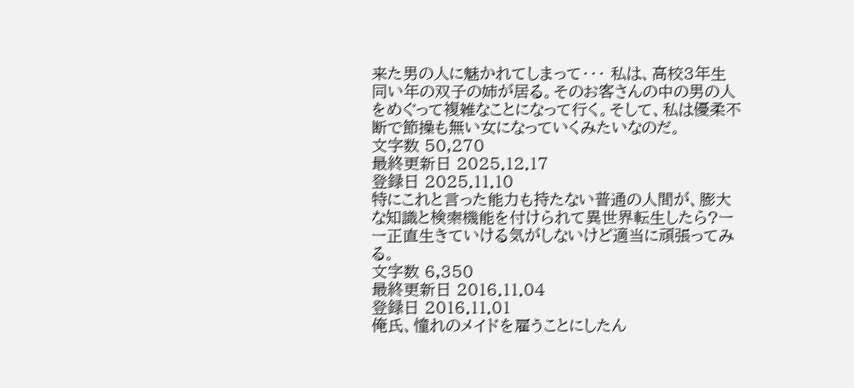来た男の人に魅かれてしまって・・・ 私は、高校3年生 同い年の双子の姉が居る。そのお客さんの中の男の人をめぐって複雑なことになって行く。そして、私は優柔不断で節操も無い女になっていくみたいなのだ。
文字数 50,270
最終更新日 2025.12.17
登録日 2025.11.10
特にこれと言った能力も持たない普通の人間が、膨大な知識と検索機能を付けられて異世界転生したら?ーー正直生きていける気がしないけど適当に頑張ってみる。
文字数 6,350
最終更新日 2016.11.04
登録日 2016.11.01
俺氏、憧れのメイドを雇うことにしたん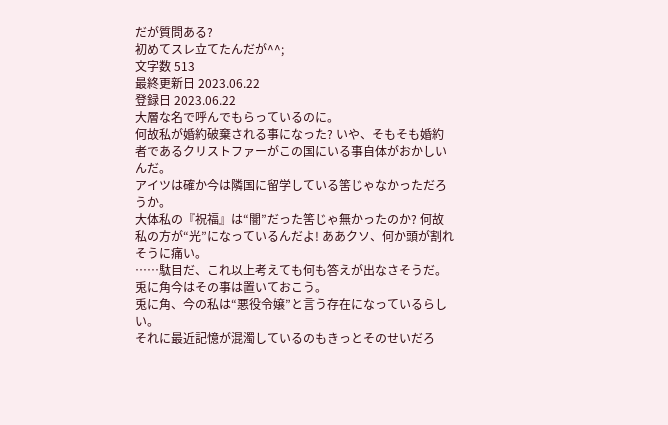だが質問ある?
初めてスレ立てたんだが^^;
文字数 513
最終更新日 2023.06.22
登録日 2023.06.22
大層な名で呼んでもらっているのに。
何故私が婚約破棄される事になった? いや、そもそも婚約者であるクリストファーがこの国にいる事自体がおかしいんだ。
アイツは確か今は隣国に留学している筈じゃなかっただろうか。
大体私の『祝福』は“闇”だった筈じゃ無かったのか? 何故私の方が“光”になっているんだよ! ああクソ、何か頭が割れそうに痛い。
……駄目だ、これ以上考えても何も答えが出なさそうだ。
兎に角今はその事は置いておこう。
兎に角、今の私は“悪役令嬢”と言う存在になっているらしい。
それに最近記憶が混濁しているのもきっとそのせいだろ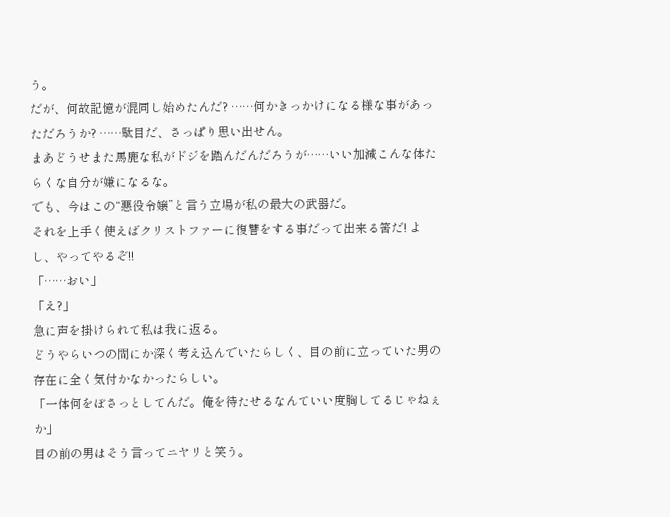う。
だが、何故記憶が混同し始めたんだ? ……何かきっかけになる様な事があっただろうか? ……駄目だ、さっぱり思い出せん。
まあどうせまた馬鹿な私がドジを踏んだんだろうが……いい加減こんな体たらくな自分が嫌になるな。
でも、今はこの“悪役令嬢”と言う立場が私の最大の武器だ。
それを上手く使えばクリストファーに復讐をする事だって出来る筈だ! よし、やってやるぞ!!
「……おい」
「え?」
急に声を掛けられて私は我に返る。
どうやらいつの間にか深く考え込んでいたらしく、目の前に立っていた男の存在に全く気付かなかったらしい。
「一体何をぼさっとしてんだ。俺を待たせるなんていい度胸してるじゃねぇか」
目の前の男はそう言ってニヤリと笑う。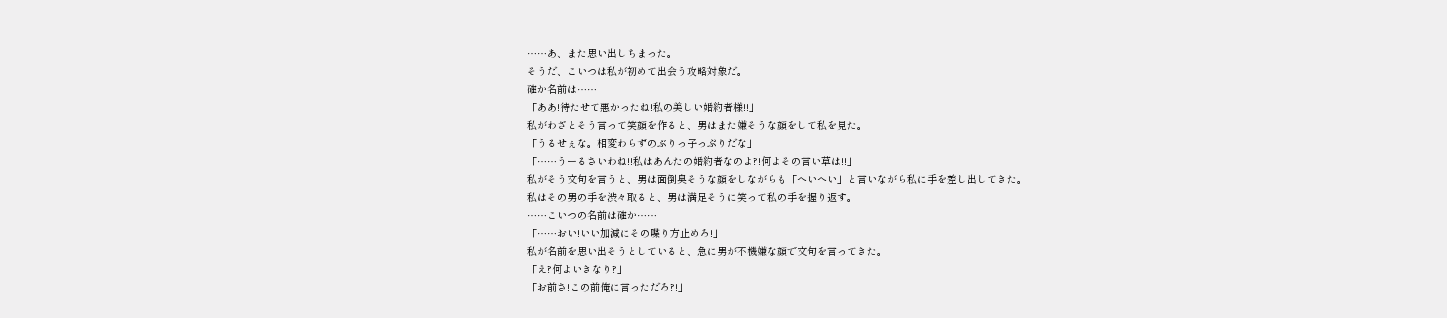……あ、また思い出しちまった。
そうだ、こいつは私が初めて出会う攻略対象だ。
確か名前は……
「ああ!待たせて悪かったね!私の美しい婚約者様!!」
私がわざとそう言って笑顔を作ると、男はまた嫌そうな顔をして私を見た。
「うるせぇな。相変わらずのぶりっ子っぷりだな」
「……うーるさいわね!!私はあんたの婚約者なのよ?!何よその言い草は!!」
私がそう文句を言うと、男は面倒臭そうな顔をしながらも「へいへい」と言いながら私に手を差し出してきた。
私はその男の手を渋々取ると、男は満足そうに笑って私の手を握り返す。
……こいつの名前は確か……
「……おい!いい加減にその喋り方止めろ!」
私が名前を思い出そうとしていると、急に男が不機嫌な顔で文句を言ってきた。
「え?何よいきなり?」
「お前さ!この前俺に言っただろ?!」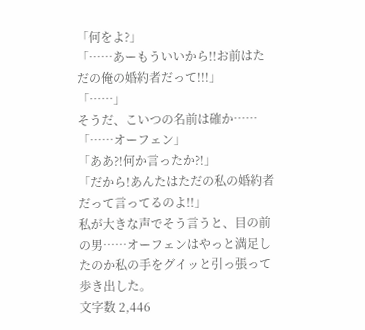「何をよ?」
「……あーもういいから!!お前はただの俺の婚約者だって!!!」
「……」
そうだ、こいつの名前は確か……
「……オーフェン」
「ああ?!何か言ったか?!」
「だから!あんたはただの私の婚約者だって言ってるのよ!!」
私が大きな声でそう言うと、目の前の男……オーフェンはやっと満足したのか私の手をグイッと引っ張って歩き出した。
文字数 2,446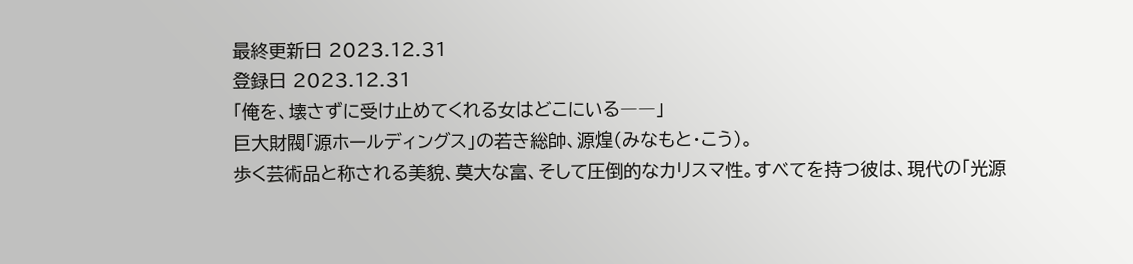最終更新日 2023.12.31
登録日 2023.12.31
「俺を、壊さずに受け止めてくれる女はどこにいる――」
巨大財閥「源ホールディングス」の若き総帥、源煌(みなもと・こう)。
歩く芸術品と称される美貌、莫大な富、そして圧倒的なカリスマ性。すべてを持つ彼は、現代の「光源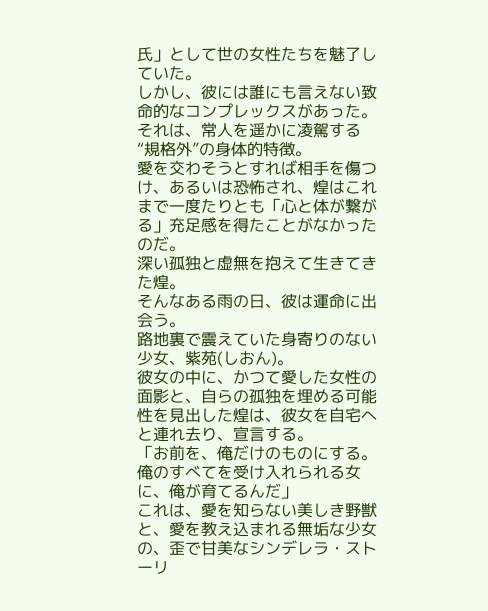氏」として世の女性たちを魅了していた。
しかし、彼には誰にも言えない致命的なコンプレックスがあった。
それは、常人を遥かに凌駕する“規格外”の身体的特徴。
愛を交わそうとすれば相手を傷つけ、あるいは恐怖され、煌はこれまで一度たりとも「心と体が繋がる」充足感を得たことがなかったのだ。
深い孤独と虚無を抱えて生きてきた煌。
そんなある雨の日、彼は運命に出会う。
路地裏で震えていた身寄りのない少女、紫苑(しおん)。
彼女の中に、かつて愛した女性の面影と、自らの孤独を埋める可能性を見出した煌は、彼女を自宅へと連れ去り、宣言する。
「お前を、俺だけのものにする。俺のすべてを受け入れられる女に、俺が育てるんだ」
これは、愛を知らない美しき野獣と、愛を教え込まれる無垢な少女の、歪で甘美なシンデレラ・ストーリ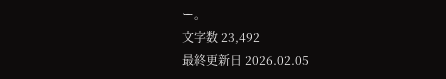ー。
文字数 23,492
最終更新日 2026.02.05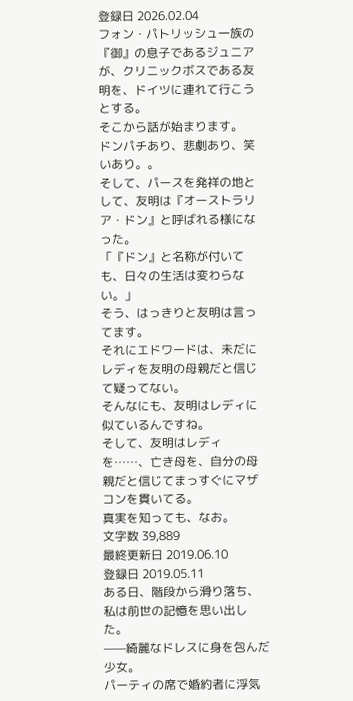登録日 2026.02.04
フォン・パトリッシュ一族の『御』の息子であるジュニアが、クリニックボスである友明を、ドイツに連れて行こうとする。
そこから話が始まります。
ドンパチあり、悲劇あり、笑いあり。。
そして、パースを発祥の地として、友明は『オーストラリア・ドン』と呼ばれる様になった。
「『ドン』と名称が付いても、日々の生活は変わらない。」
そう、はっきりと友明は言ってます。
それにエドワードは、未だにレディを友明の母親だと信じて疑ってない。
そんなにも、友明はレディに似ているんですね。
そして、友明はレディを……、亡き母を、自分の母親だと信じてまっすぐにマザコンを貫いてる。
真実を知っても、なお。
文字数 39,889
最終更新日 2019.06.10
登録日 2019.05.11
ある日、階段から滑り落ち、私は前世の記憶を思い出した。
——綺麗なドレスに身を包んだ少女。
パーティの席で婚約者に浮気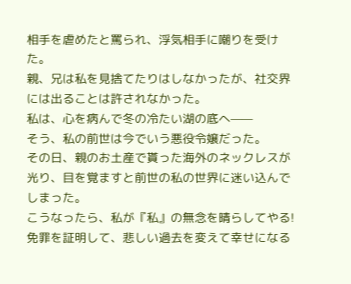相手を虐めたと罵られ、浮気相手に嘲りを受けた。
親、兄は私を見捨てたりはしなかったが、社交界には出ることは許されなかった。
私は、心を病んで冬の冷たい湖の底へ——
そう、私の前世は今でいう悪役令嬢だった。
その日、親のお土産で貰った海外のネックレスが光り、目を覚ますと前世の私の世界に迷い込んでしまった。
こうなったら、私が『私』の無念を晴らしてやる!
免罪を証明して、悲しい過去を変えて幸せになる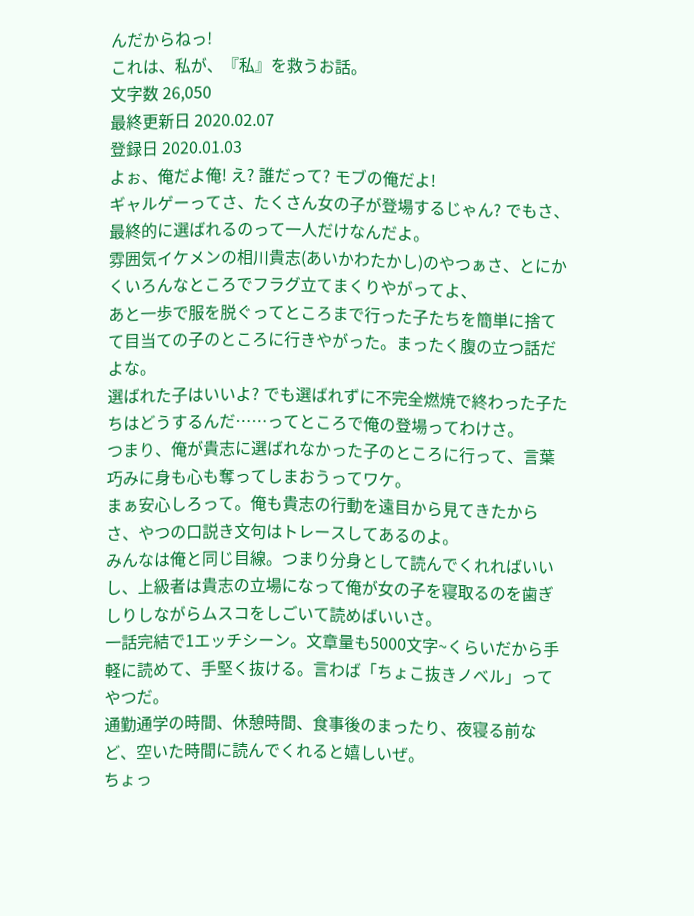んだからねっ!
これは、私が、『私』を救うお話。
文字数 26,050
最終更新日 2020.02.07
登録日 2020.01.03
よぉ、俺だよ俺! え? 誰だって? モブの俺だよ!
ギャルゲーってさ、たくさん女の子が登場するじゃん? でもさ、最終的に選ばれるのって一人だけなんだよ。
雰囲気イケメンの相川貴志(あいかわたかし)のやつぁさ、とにかくいろんなところでフラグ立てまくりやがってよ、
あと一歩で服を脱ぐってところまで行った子たちを簡単に捨てて目当ての子のところに行きやがった。まったく腹の立つ話だよな。
選ばれた子はいいよ? でも選ばれずに不完全燃焼で終わった子たちはどうするんだ……ってところで俺の登場ってわけさ。
つまり、俺が貴志に選ばれなかった子のところに行って、言葉巧みに身も心も奪ってしまおうってワケ。
まぁ安心しろって。俺も貴志の行動を遠目から見てきたからさ、やつの口説き文句はトレースしてあるのよ。
みんなは俺と同じ目線。つまり分身として読んでくれればいいし、上級者は貴志の立場になって俺が女の子を寝取るのを歯ぎしりしながらムスコをしごいて読めばいいさ。
一話完結で1エッチシーン。文章量も5000文字~くらいだから手軽に読めて、手堅く抜ける。言わば「ちょこ抜きノベル」ってやつだ。
通勤通学の時間、休憩時間、食事後のまったり、夜寝る前など、空いた時間に読んでくれると嬉しいぜ。
ちょっ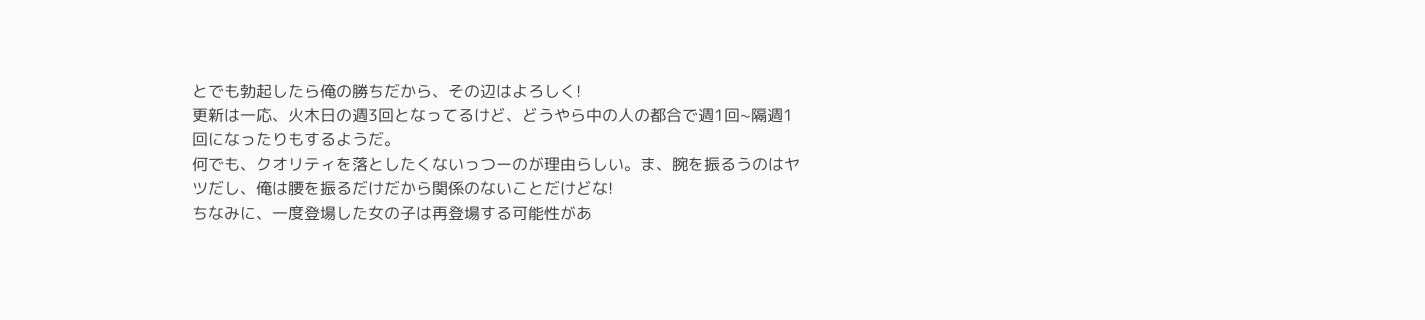とでも勃起したら俺の勝ちだから、その辺はよろしく!
更新は一応、火木日の週3回となってるけど、どうやら中の人の都合で週1回~隔週1回になったりもするようだ。
何でも、クオリティを落としたくないっつーのが理由らしい。ま、腕を振るうのはヤツだし、俺は腰を振るだけだから関係のないことだけどな!
ちなみに、一度登場した女の子は再登場する可能性があ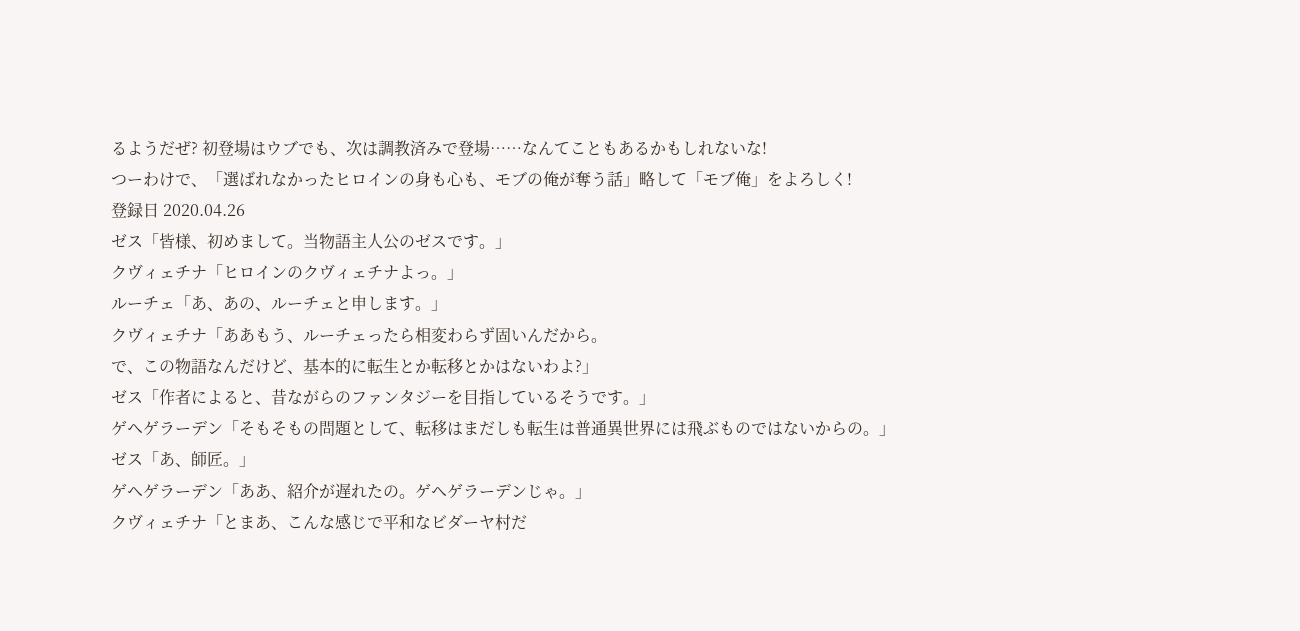るようだぜ? 初登場はウブでも、次は調教済みで登場……なんてこともあるかもしれないな!
つーわけで、「選ばれなかったヒロインの身も心も、モブの俺が奪う話」略して「モブ俺」をよろしく!
登録日 2020.04.26
ゼス「皆様、初めまして。当物語主人公のゼスです。」
クヴィェチナ「ヒロインのクヴィェチナよっ。」
ルーチェ「あ、あの、ルーチェと申します。」
クヴィェチナ「ああもう、ルーチェったら相変わらず固いんだから。
で、この物語なんだけど、基本的に転生とか転移とかはないわよ?」
ゼス「作者によると、昔ながらのファンタジーを目指しているそうです。」
ゲヘゲラーデン「そもそもの問題として、転移はまだしも転生は普通異世界には飛ぶものではないからの。」
ゼス「あ、師匠。」
ゲヘゲラーデン「ああ、紹介が遅れたの。ゲヘゲラーデンじゃ。」
クヴィェチナ「とまあ、こんな感じで平和なビダーヤ村だ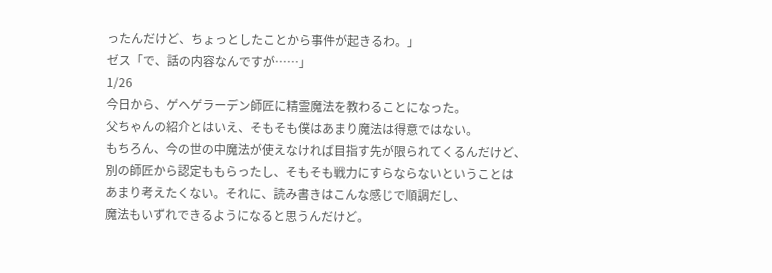ったんだけど、ちょっとしたことから事件が起きるわ。」
ゼス「で、話の内容なんですが……」
1/26
今日から、ゲヘゲラーデン師匠に精霊魔法を教わることになった。
父ちゃんの紹介とはいえ、そもそも僕はあまり魔法は得意ではない。
もちろん、今の世の中魔法が使えなければ目指す先が限られてくるんだけど、
別の師匠から認定ももらったし、そもそも戦力にすらならないということは
あまり考えたくない。それに、読み書きはこんな感じで順調だし、
魔法もいずれできるようになると思うんだけど。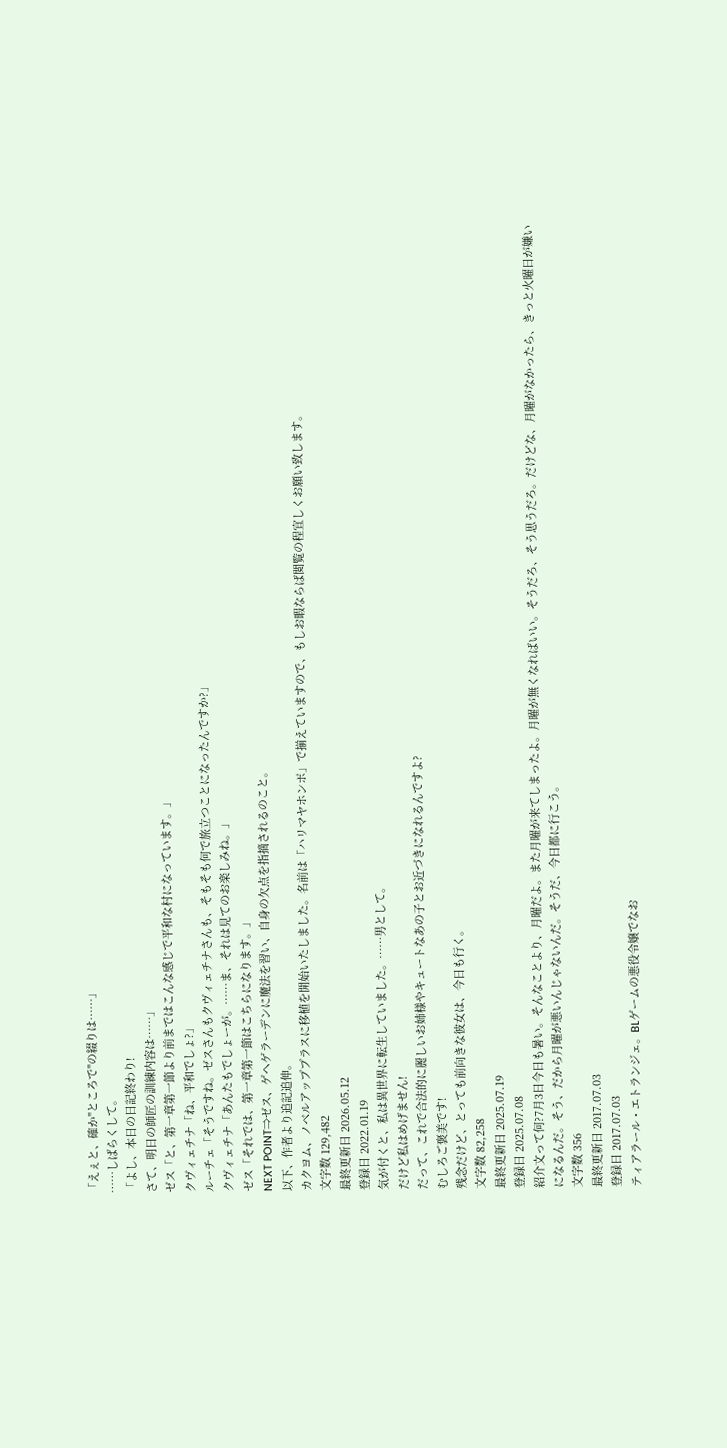「えぇと、確か"ところで"の綴りは……」
……しばらくして。
「よし、本日の日記終わり!
さて、明日の師匠の訓練内容は……」
ゼス「と、第一章第一節より前まではこんな感じで平和な村になっています。」
クヴィェチナ「ね、平和でしょ?」
ルーチェ「そうですね。ゼスさんもクヴィェチナさんも、そもそも何で旅立つことになったんですか?」
クヴィェチナ「あんたもでしょーが。……ま、それは見てのお楽しみね。」
ゼス「それでは、第一章第一節はこちらになります。」
NEXT POINT⇒ゼス、ゲヘゲラーデンに魔法を習い、自身の欠点を指摘されるのこと。
以下、作者より追記追伸。
カクヨム、ノベルアッププラスに移植を開始いたしました。名前は「ハリマヤホンポ」で揃えていますので、もしお暇ならば閲覧の程宜しくお願い致します。
文字数 129,482
最終更新日 2026.05.12
登録日 2022.01.19
気が付くと、私は異世界に転生していました。……男として。
だけど私はめげません!
だって、これで合法的に麗しいお姉様やキュートなあの子とお近づきになれるんですよ?
むしろご褒美です!
残念だけど、とっても前向きな彼女は、今日も行く。
文字数 82,258
最終更新日 2025.07.19
登録日 2025.07.08
紹介文って何?7月3日今日も暑い。そんなことより、月曜だよ。また月曜が来てしまったよ。月曜が無くなればいい。そうだろ、そう思うだろ。だけどな、月曜がなかったら、きっと火曜日が嫌いになるんだ。そう、だから月曜が悪いんじゃないんだ。そうだ、今日都に行こう。
文字数 356
最終更新日 2017.07.03
登録日 2017.07.03
ティアラール・エトランジェ。BLゲームの悪役令嬢でなお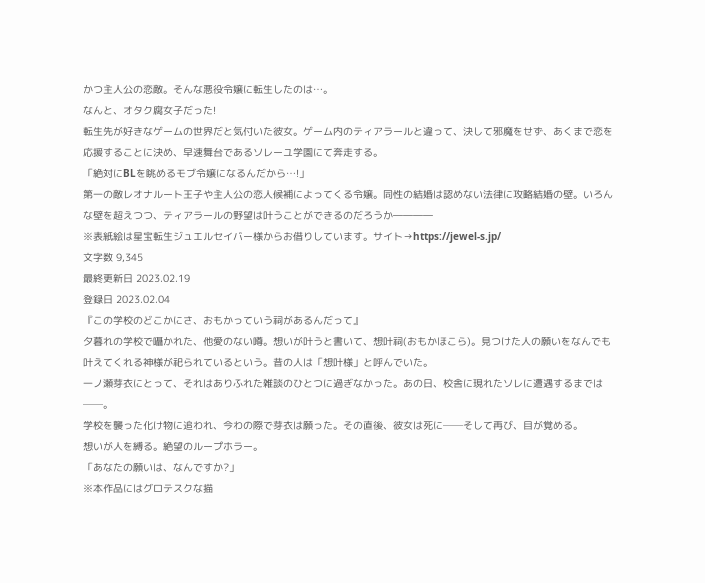かつ主人公の恋敵。そんな悪役令嬢に転生したのは…。
なんと、オタク腐女子だった!
転生先が好きなゲームの世界だと気付いた彼女。ゲーム内のティアラールと違って、決して邪魔をせず、あくまで恋を応援することに決め、早速舞台であるソレーユ学園にて奔走する。
「絶対にBLを眺めるモブ令嬢になるんだから…!」
第一の敵レオナルート王子や主人公の恋人候補によってくる令嬢。同性の結婚は認めない法律に攻略結婚の壁。いろんな壁を超えつつ、ティアラールの野望は叶うことができるのだろうか――――
※表紙絵は星宝転生ジュエルセイバー様からお借りしています。サイト→https://jewel-s.jp/
文字数 9,345
最終更新日 2023.02.19
登録日 2023.02.04
『この学校のどこかにさ、おもかっていう祠があるんだって』
夕暮れの学校で囁かれた、他愛のない噂。想いが叶うと書いて、想叶祠(おもかほこら)。見つけた人の願いをなんでも叶えてくれる神様が祀られているという。昔の人は「想叶様」と呼んでいた。
一ノ瀬芽衣にとって、それはありふれた雑談のひとつに過ぎなかった。あの日、校舎に現れたソレに遭遇するまでは──。
学校を襲った化け物に追われ、今わの際で芽衣は願った。その直後、彼女は死に──そして再び、目が覚める。
想いが人を縛る。絶望のループホラー。
「あなたの願いは、なんですか?」
※本作品にはグロテスクな描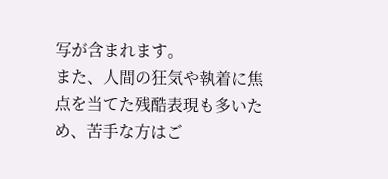写が含まれます。
また、人間の狂気や執着に焦点を当てた残酷表現も多いため、苦手な方はご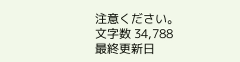注意ください。
文字数 34,788
最終更新日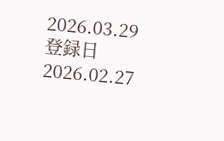2026.03.29
登録日 2026.02.27